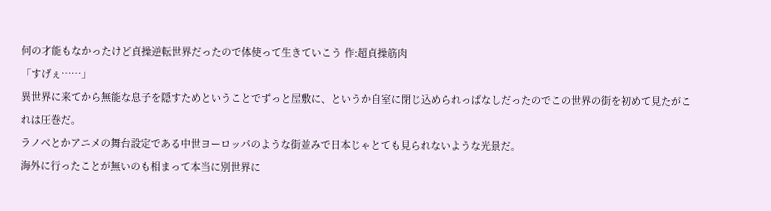何の才能もなかったけど貞操逆転世界だったので体使って生きていこう 作:超貞操筋肉
「すげぇ……」
異世界に来てから無能な息子を隠すためということでずっと屋敷に、というか自室に閉じ込められっぱなしだったのでこの世界の街を初めて見たがこれは圧巻だ。
ラノベとかアニメの舞台設定である中世ヨーロッパのような街並みで日本じゃとても見られないような光景だ。
海外に行ったことが無いのも相まって本当に別世界に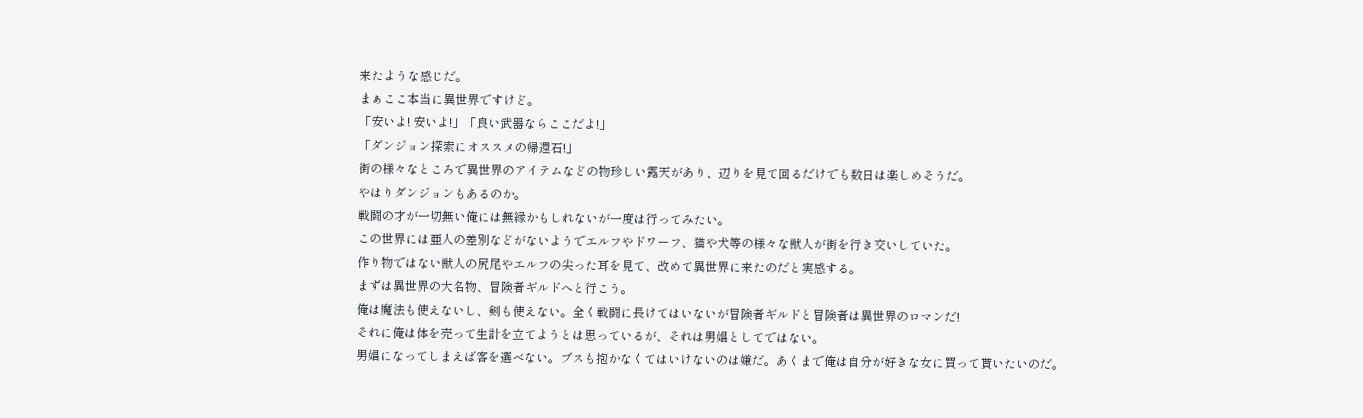来たような感じだ。
まぁここ本当に異世界ですけど。
「安いよ! 安いよ!」「良い武器ならここだよ!」
「ダンジョン探索にオススメの帰還石!」
街の様々なところで異世界のアイテムなどの物珍しい露天があり、辺りを見て回るだけでも数日は楽しめそうだ。
やはりダンジョンもあるのか。
戦闘の才が一切無い俺には無縁かもしれないが一度は行ってみたい。
この世界には亜人の差別などがないようでエルフやドワーフ、猫や犬等の様々な獣人が街を行き交いしていた。
作り物ではない獣人の尻尾やエルフの尖った耳を見て、改めて異世界に来たのだと実感する。
まずは異世界の大名物、冒険者ギルドへと行こう。
俺は魔法も使えないし、剣も使えない。全く戦闘に長けてはいないが冒険者ギルドと冒険者は異世界のロマンだ!
それに俺は体を売って生計を立てようとは思っているが、それは男娼としてではない。
男娼になってしまえば客を選べない。ブスも抱かなくてはいけないのは嫌だ。あくまで俺は自分が好きな女に買って貰いたいのだ。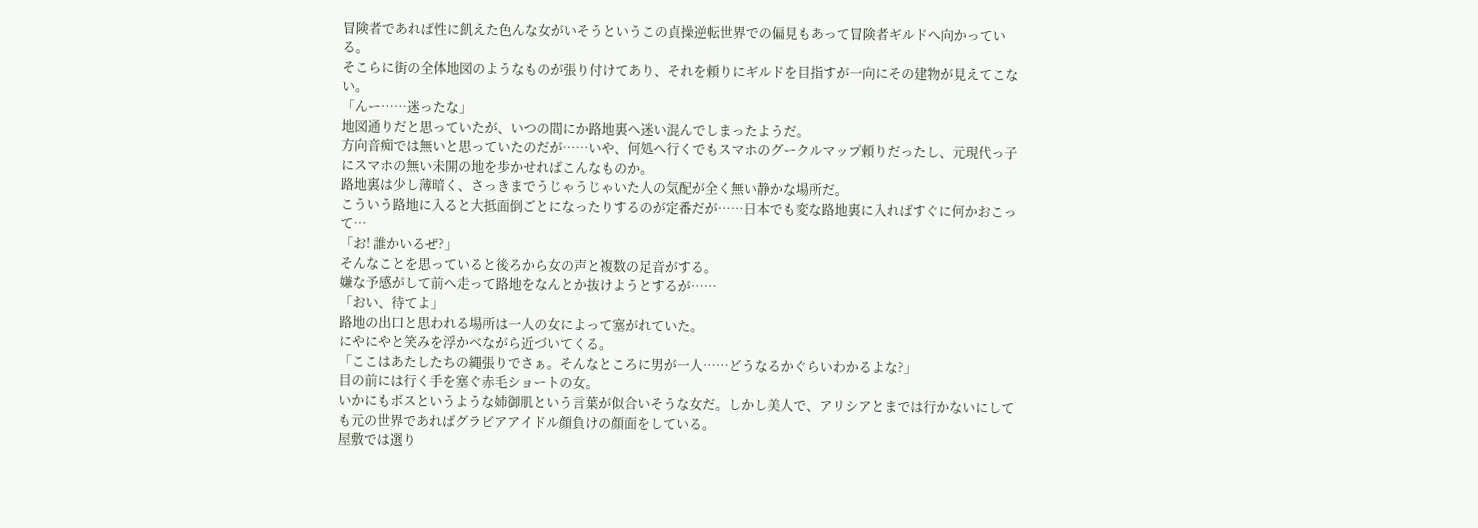冒険者であれば性に飢えた色んな女がいそうというこの貞操逆転世界での偏見もあって冒険者ギルドへ向かっている。
そこらに街の全体地図のようなものが張り付けてあり、それを頼りにギルドを目指すが一向にその建物が見えてこない。
「んー……迷ったな」
地図通りだと思っていたが、いつの間にか路地裏へ迷い混んでしまったようだ。
方向音痴では無いと思っていたのだが……いや、何処へ行くでもスマホのグークルマップ頼りだったし、元現代っ子にスマホの無い未開の地を歩かせればこんなものか。
路地裏は少し薄暗く、さっきまでうじゃうじゃいた人の気配が全く無い静かな場所だ。
こういう路地に入ると大抵面倒ごとになったりするのが定番だが……日本でも変な路地裏に入ればすぐに何かおこって…
「お! 誰かいるぜ?」
そんなことを思っていると後ろから女の声と複数の足音がする。
嫌な予感がして前へ走って路地をなんとか抜けようとするが……
「おい、待てよ」
路地の出口と思われる場所は一人の女によって塞がれていた。
にやにやと笑みを浮かべながら近づいてくる。
「ここはあたしたちの縄張りでさぁ。そんなところに男が一人……どうなるかぐらいわかるよな?」
目の前には行く手を塞ぐ赤毛ショートの女。
いかにもボスというような姉御肌という言葉が似合いそうな女だ。しかし美人で、アリシアとまでは行かないにしても元の世界であればグラビアアイドル顔負けの顔面をしている。
屋敷では選り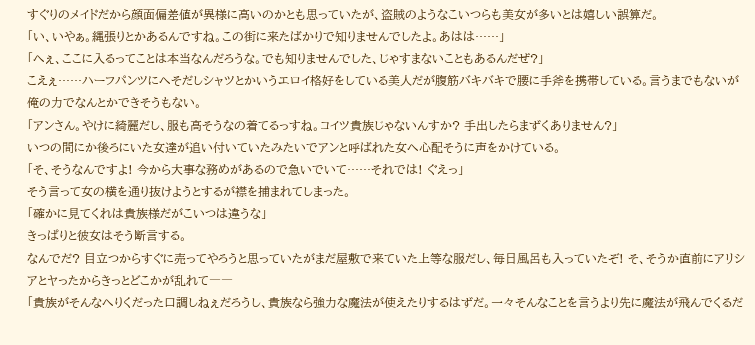すぐりのメイドだから顔面偏差値が異様に高いのかとも思っていたが、盗賊のようなこいつらも美女が多いとは嬉しい誤算だ。
「い、いやぁ。縄張りとかあるんですね。この街に来たばかりで知りませんでしたよ。あはは……」
「へぇ、ここに入るってことは本当なんだろうな。でも知りませんでした、じゃすまないこともあるんだぜ?」
こえぇ……ハーフパンツにへそだしシャツとかいうエロイ格好をしている美人だが腹筋バキバキで腰に手斧を携帯している。言うまでもないが俺の力でなんとかできそうもない。
「アンさん。やけに綺麗だし、服も高そうなの着てるっすね。コイツ貴族じゃないんすか? 手出したらまずくありません?」
いつの間にか後ろにいた女達が追い付いていたみたいでアンと呼ばれた女へ心配そうに声をかけている。
「そ、そうなんですよ! 今から大事な務めがあるので急いでいて……それでは! ぐえっ」
そう言って女の横を通り抜けようとするが襟を捕まれてしまった。
「確かに見てくれは貴族様だがこいつは違うな」
きっぱりと彼女はそう断言する。
なんでだ? 目立つからすぐに売ってやろうと思っていたがまだ屋敷で来ていた上等な服だし、毎日風呂も入っていたぞ! そ、そうか直前にアリシアとヤったからきっとどこかが乱れて――
「貴族がそんなへりくだった口調しねぇだろうし、貴族なら強力な魔法が使えたりするはずだ。一々そんなことを言うより先に魔法が飛んでくるだ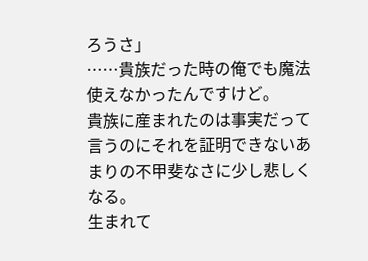ろうさ」
……貴族だった時の俺でも魔法使えなかったんですけど。
貴族に産まれたのは事実だって言うのにそれを証明できないあまりの不甲斐なさに少し悲しくなる。
生まれて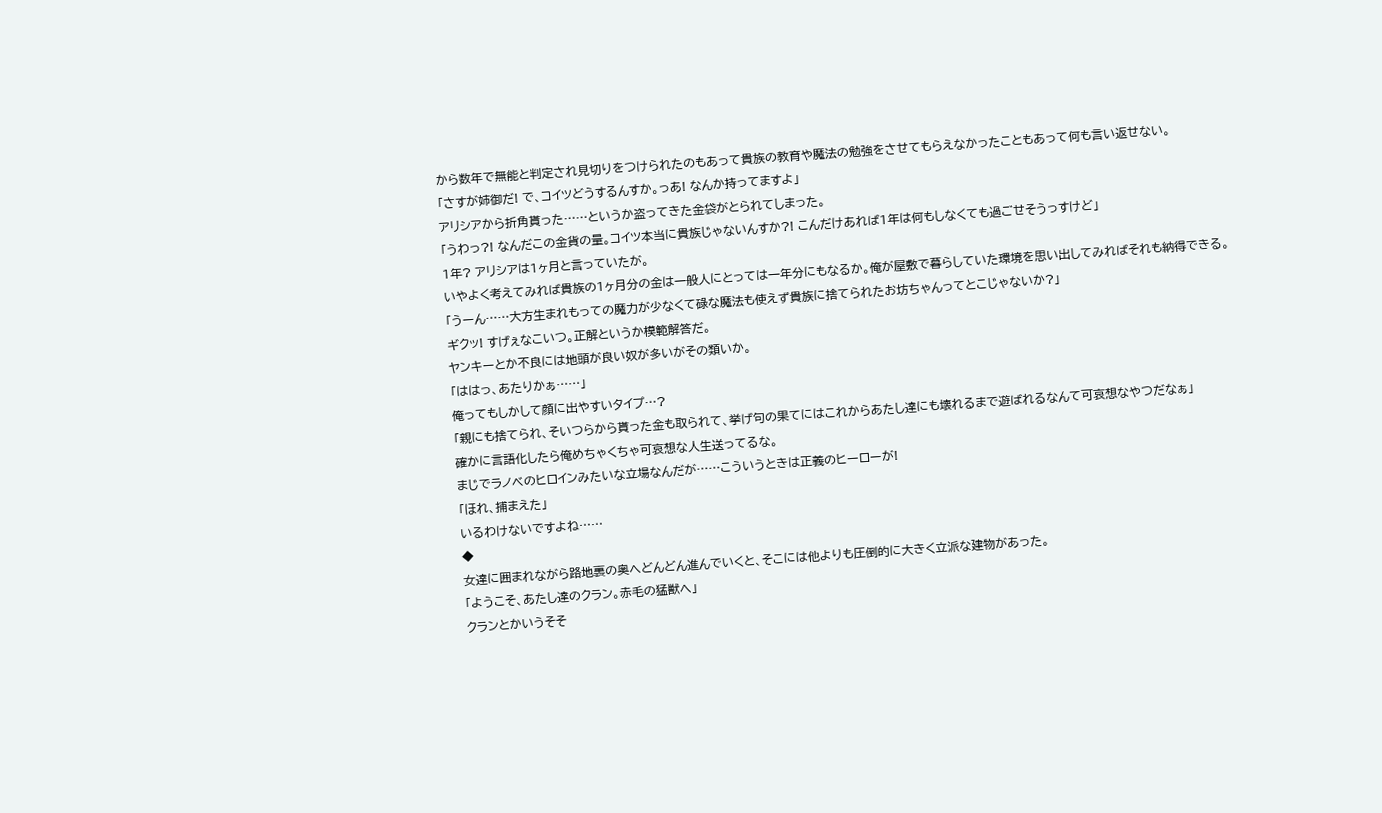から数年で無能と判定され見切りをつけられたのもあって貴族の教育や魔法の勉強をさせてもらえなかったこともあって何も言い返せない。
「さすが姉御だ! で、コイツどうするんすか。っあ! なんか持ってますよ」
アリシアから折角貰った……というか盗ってきた金袋がとられてしまった。
「うわっ?! なんだこの金貨の量。コイツ本当に貴族じゃないんすか?! こんだけあれば1年は何もしなくても過ごせそうっすけど」
1年? アリシアは1ヶ月と言っていたが。
いやよく考えてみれば貴族の1ヶ月分の金は一般人にとっては一年分にもなるか。俺が屋敷で暮らしていた環境を思い出してみればそれも納得できる。
「うーん……大方生まれもっての魔力が少なくて碌な魔法も使えず貴族に捨てられたお坊ちゃんってとこじゃないか?」
ギクッ! すげぇなこいつ。正解というか模範解答だ。
ヤンキーとか不良には地頭が良い奴が多いがその類いか。
「ははっ、あたりかぁ……」
俺ってもしかして顔に出やすいタイプ…?
「親にも捨てられ、そいつらから貰った金も取られて、挙げ句の果てにはこれからあたし達にも壊れるまで遊ばれるなんて可哀想なやつだなぁ」
確かに言語化したら俺めちゃくちゃ可哀想な人生送ってるな。
まじでラノベのヒロインみたいな立場なんだが……こういうときは正義のヒーローが!
「ほれ、捕まえた」
いるわけないですよね……
◆
女達に囲まれながら路地裏の奥へどんどん進んでいくと、そこには他よりも圧倒的に大きく立派な建物があった。
「ようこそ、あたし達のクラン。赤毛の猛獣へ」
クランとかいうそそ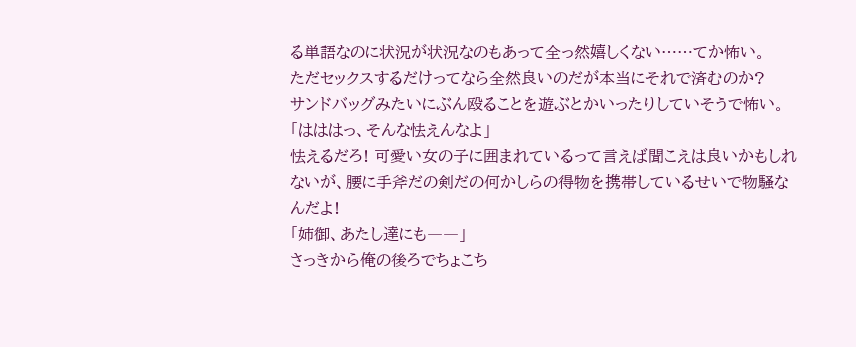る単語なのに状況が状況なのもあって全っ然嬉しくない……てか怖い。
ただセックスするだけってなら全然良いのだが本当にそれで済むのか?
サンドバッグみたいにぶん殴ることを遊ぶとかいったりしていそうで怖い。
「はははっ、そんな怯えんなよ」
怯えるだろ! 可愛い女の子に囲まれているって言えば聞こえは良いかもしれないが、腰に手斧だの剣だの何かしらの得物を携帯しているせいで物騒なんだよ!
「姉御、あたし達にも――」
さっきから俺の後ろでちょこち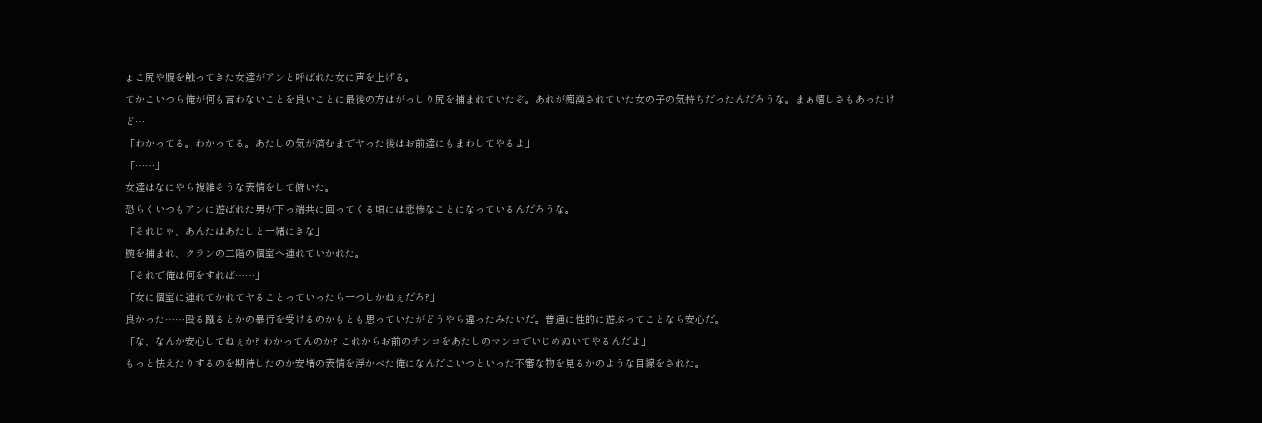ょこ尻や腹を触ってきた女達がアンと呼ばれた女に声を上げる。
てかこいつら俺が何も言わないことを良いことに最後の方はがっしり尻を捕まれていたぞ。あれが痴漢されていた女の子の気持ちだったんだろうな。まぁ嬉しさもあったけど…
「わかってる。わかってる。あたしの気が済むまでヤった後はお前達にもまわしてやるよ」
「……」
女達はなにやら複雑そうな表情をして俯いた。
恐らくいつもアンに遊ばれた男が下っ端共に回ってくる頃には悲惨なことになっているんだろうな。
「それじゃ、あんたはあたしと一緒にきな」
腕を捕まれ、クランの二階の個室へ連れていかれた。
「それで俺は何をすれば……」
「女に個室に連れてかれてヤることっていったら一つしかねぇだろ?」
良かった……殴る蹴るとかの暴行を受けるのかもとも思っていたがどうやら違ったみたいだ。普通に性的に遊ぶってことなら安心だ。
「な、なんか安心してねぇか? わかってんのか? これからお前のチンコをあたしのマンコでいじめぬいてやるんだよ」
もっと怯えたりするのを期待したのか安堵の表情を浮かべた俺になんだこいつといった不審な物を見るかのような目線をされた。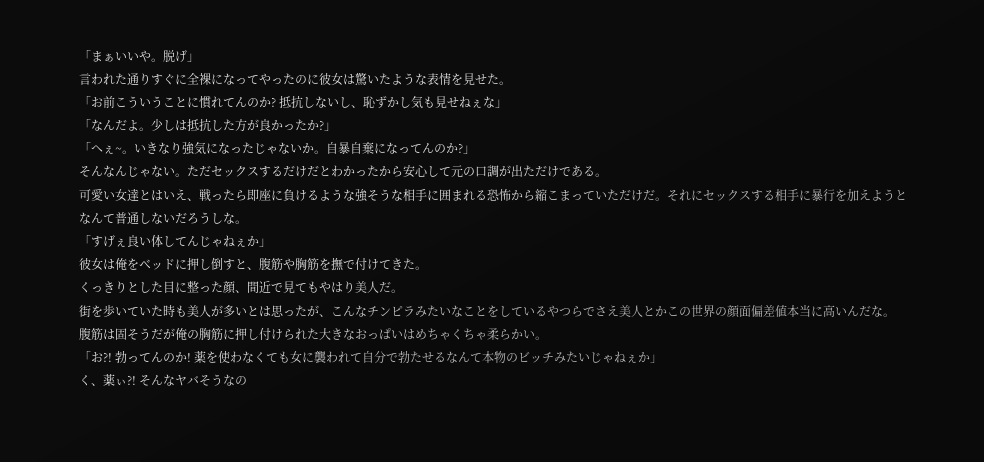「まぁいいや。脱げ」
言われた通りすぐに全裸になってやったのに彼女は驚いたような表情を見せた。
「お前こういうことに慣れてんのか? 抵抗しないし、恥ずかし気も見せねぇな」
「なんだよ。少しは抵抗した方が良かったか?」
「へぇ~。いきなり強気になったじゃないか。自暴自棄になってんのか?」
そんなんじゃない。ただセックスするだけだとわかったから安心して元の口調が出ただけである。
可愛い女達とはいえ、戦ったら即座に負けるような強そうな相手に囲まれる恐怖から縮こまっていただけだ。それにセックスする相手に暴行を加えようとなんて普通しないだろうしな。
「すげぇ良い体してんじゃねぇか」
彼女は俺をベッドに押し倒すと、腹筋や胸筋を撫で付けてきた。
くっきりとした目に整った顔、間近で見てもやはり美人だ。
街を歩いていた時も美人が多いとは思ったが、こんなチンピラみたいなことをしているやつらでさえ美人とかこの世界の顔面偏差値本当に高いんだな。
腹筋は固そうだが俺の胸筋に押し付けられた大きなおっぱいはめちゃくちゃ柔らかい。
「お?! 勃ってんのか! 薬を使わなくても女に襲われて自分で勃たせるなんて本物のビッチみたいじゃねぇか」
く、薬ぃ?! そんなヤバそうなの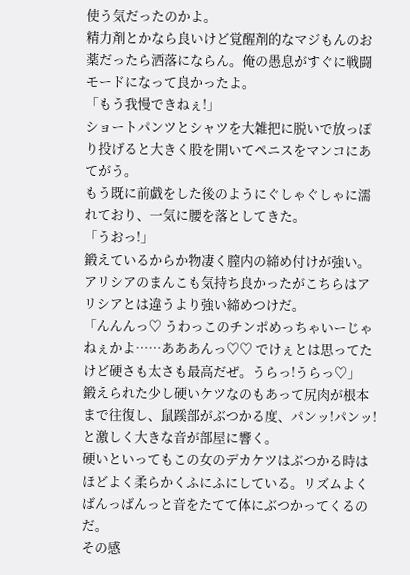使う気だったのかよ。
精力剤とかなら良いけど覚醒剤的なマジもんのお薬だったら洒落にならん。俺の愚息がすぐに戦闘モードになって良かったよ。
「もう我慢できねぇ!」
ショートパンツとシャツを大雑把に脱いで放っぽり投げると大きく股を開いてペニスをマンコにあてがう。
もう既に前戯をした後のようにぐしゃぐしゃに濡れており、一気に腰を落としてきた。
「うおっ!」
鍛えているからか物凄く膣内の締め付けが強い。
アリシアのまんこも気持ち良かったがこちらはアリシアとは違うより強い締めつけだ。
「んんんっ♡ うわっこのチンポめっちゃいーじゃねぇかよ……あああんっ♡♡ でけぇとは思ってたけど硬さも太さも最高だぜ。うらっ!うらっ♡」
鍛えられた少し硬いケツなのもあって尻肉が根本まで往復し、鼠蹊部がぶつかる度、パンッ!パンッ!と激しく大きな音が部屋に響く。
硬いといってもこの女のデカケツはぶつかる時はほどよく柔らかくふにふにしている。リズムよくばんっばんっと音をたてて体にぶつかってくるのだ。
その感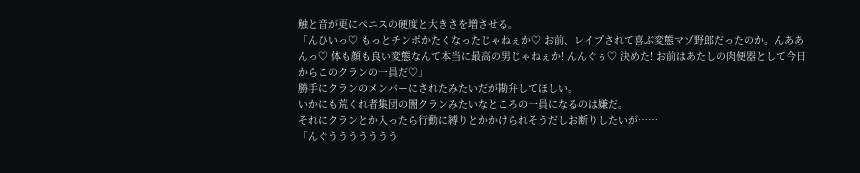触と音が更にペニスの硬度と大きさを増させる。
「んひいっ♡ もっとチンポかたくなったじゃねぇか♡ お前、レイプされて喜ぶ変態マゾ野郎だったのか。んああんっ♡ 体も顔も良い変態なんて本当に最高の男じゃねぇか! んんぐぅ♡ 決めた! お前はあたしの肉便器として今日からこのクランの一員だ♡」
勝手にクランのメンバーにされたみたいだが勘弁してほしい。
いかにも荒くれ者集団の闇クランみたいなところの一員になるのは嫌だ。
それにクランとか入ったら行動に縛りとかかけられそうだしお断りしたいが……
「んぐううううううう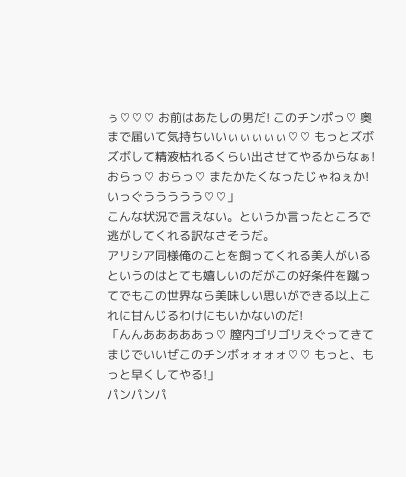ぅ♡♡♡ お前はあたしの男だ! このチンポっ♡ 奥まで届いて気持ちいいぃぃぃぃぃ♡♡ もっとズボズボして精液枯れるくらい出させてやるからなぁ! おらっ♡ おらっ♡ またかたくなったじゃねぇか! いっぐううううう♡♡」
こんな状況で言えない。というか言ったところで逃がしてくれる訳なさそうだ。
アリシア同様俺のことを飼ってくれる美人がいるというのはとても嬉しいのだがこの好条件を蹴ってでもこの世界なら美味しい思いができる以上これに甘んじるわけにもいかないのだ!
「んんあああああっ♡ 膣内ゴリゴリえぐってきてまじでいいぜこのチンボォォォォ♡♡ もっと、もっと早くしてやる!」
パンパンパ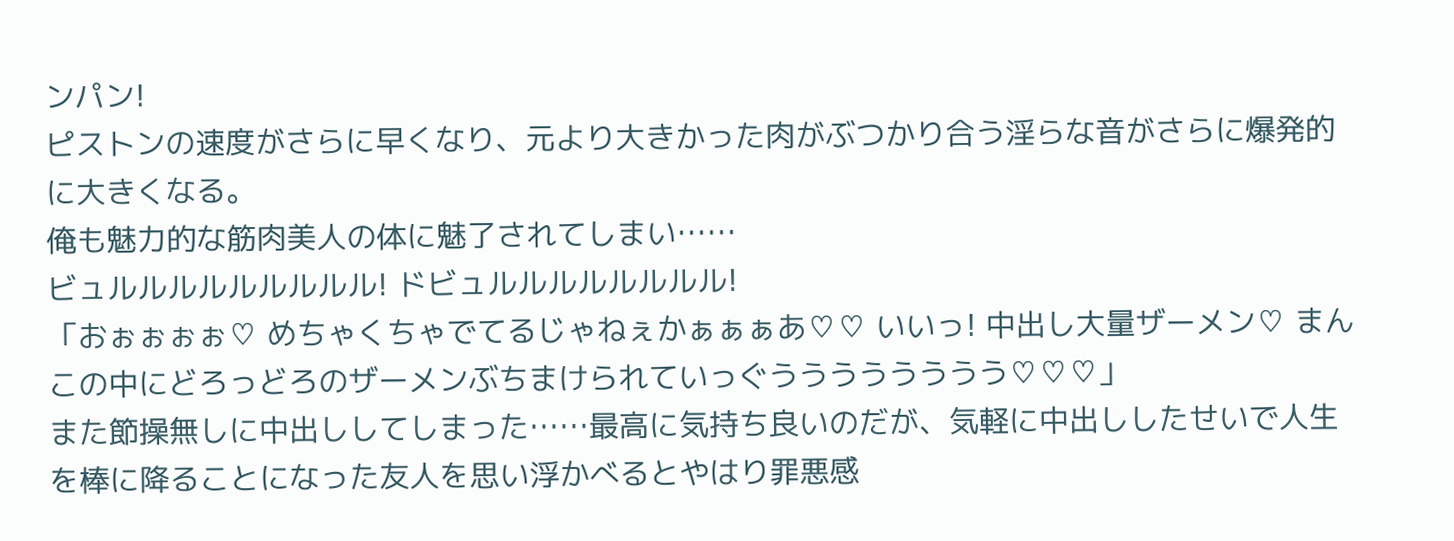ンパン!
ピストンの速度がさらに早くなり、元より大きかった肉がぶつかり合う淫らな音がさらに爆発的に大きくなる。
俺も魅力的な筋肉美人の体に魅了されてしまい……
ビュルルルルルルルルル! ドビュルルルルルルルル!
「おぉぉぉぉ♡ めちゃくちゃでてるじゃねぇかぁぁぁあ♡♡ いいっ! 中出し大量ザーメン♡ まんこの中にどろっどろのザーメンぶちまけられていっぐうううううううう♡♡♡」
また節操無しに中出ししてしまった……最高に気持ち良いのだが、気軽に中出ししたせいで人生を棒に降ることになった友人を思い浮かべるとやはり罪悪感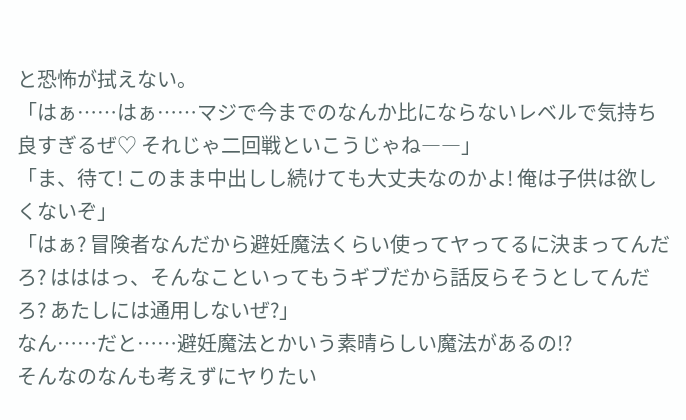と恐怖が拭えない。
「はぁ……はぁ……マジで今までのなんか比にならないレベルで気持ち良すぎるぜ♡ それじゃ二回戦といこうじゃね――」
「ま、待て! このまま中出しし続けても大丈夫なのかよ! 俺は子供は欲しくないぞ」
「はぁ? 冒険者なんだから避妊魔法くらい使ってヤってるに決まってんだろ? はははっ、そんなこといってもうギブだから話反らそうとしてんだろ? あたしには通用しないぜ?」
なん……だと……避妊魔法とかいう素晴らしい魔法があるの!?
そんなのなんも考えずにヤりたい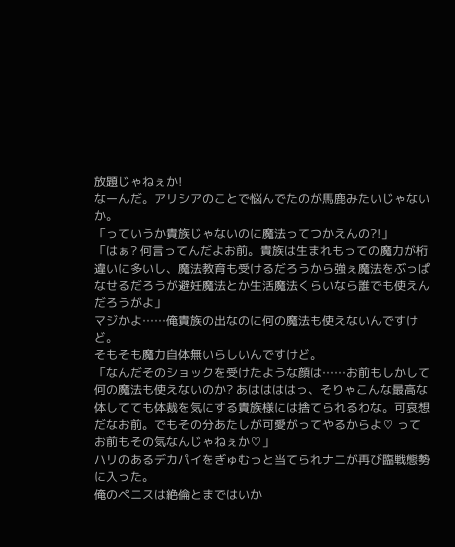放題じゃねぇか!
なーんだ。アリシアのことで悩んでたのが馬鹿みたいじゃないか。
「っていうか貴族じゃないのに魔法ってつかえんの?!」
「はぁ? 何言ってんだよお前。貴族は生まれもっての魔力が桁違いに多いし、魔法教育も受けるだろうから強ぇ魔法をぶっぱなせるだろうが避妊魔法とか生活魔法くらいなら誰でも使えんだろうがよ」
マジかよ……俺貴族の出なのに何の魔法も使えないんですけど。
そもそも魔力自体無いらしいんですけど。
「なんだそのショックを受けたような顔は……お前もしかして何の魔法も使えないのか? あははははっ、そりゃこんな最高な体してても体裁を気にする貴族様には捨てられるわな。可哀想だなお前。でもその分あたしが可愛がってやるからよ♡ ってお前もその気なんじゃねぇか♡」
ハリのあるデカパイをぎゅむっと当てられナニが再び臨戦態勢に入った。
俺のペニスは絶倫とまではいか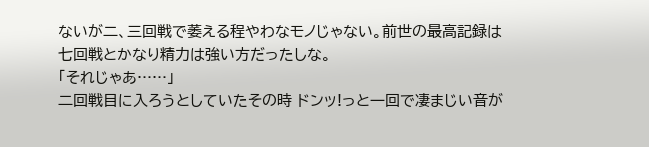ないが二、三回戦で萎える程やわなモノじゃない。前世の最高記録は七回戦とかなり精力は強い方だったしな。
「それじゃあ……」
二回戦目に入ろうとしていたその時 ドンッ!っと一回で凄まじい音が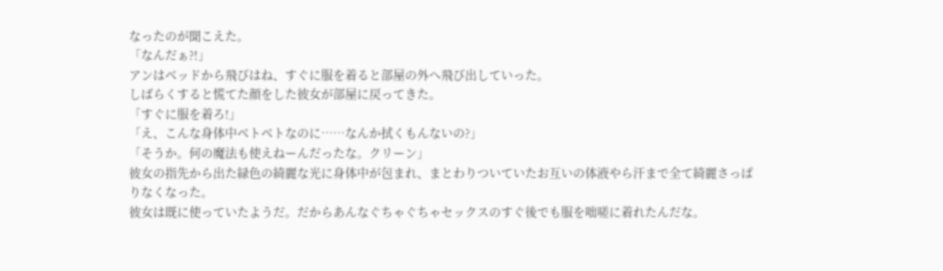なったのが聞こえた。
「なんだぁ?!」
アンはベッドから飛びはね、すぐに服を着ると部屋の外へ飛び出していった。
しばらくすると慌てた顔をした彼女が部屋に戻ってきた。
「すぐに服を着ろ!」
「え、こんな身体中ベトベトなのに……なんか拭くもんないの?」
「そうか。何の魔法も使えねーんだったな。クリーン」
彼女の指先から出た緑色の綺麗な光に身体中が包まれ、まとわりついていたお互いの体液やら汗まで全て綺麗さっぱりなくなった。
彼女は既に使っていたようだ。だからあんなぐちゃぐちゃセックスのすぐ後でも服を咄嗟に着れたんだな。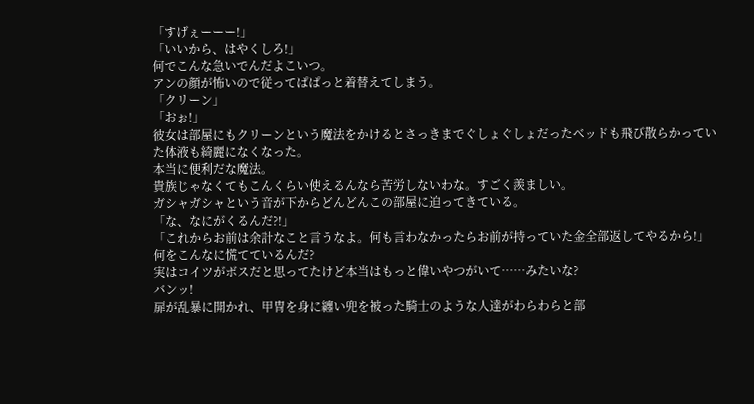「すげぇーーー!」
「いいから、はやくしろ!」
何でこんな急いでんだよこいつ。
アンの顔が怖いので従ってぱぱっと着替えてしまう。
「クリーン」
「おぉ!」
彼女は部屋にもクリーンという魔法をかけるとさっきまでぐしょぐしょだったベッドも飛び散らかっていた体液も綺麗になくなった。
本当に便利だな魔法。
貴族じゃなくてもこんくらい使えるんなら苦労しないわな。すごく羨ましい。
ガシャガシャという音が下からどんどんこの部屋に迫ってきている。
「な、なにがくるんだ?!」
「これからお前は余計なこと言うなよ。何も言わなかったらお前が持っていた金全部返してやるから!」
何をこんなに慌てているんだ?
実はコイツがボスだと思ってたけど本当はもっと偉いやつがいて……みたいな?
バンッ!
扉が乱暴に開かれ、甲冑を身に纏い兜を被った騎士のような人達がわらわらと部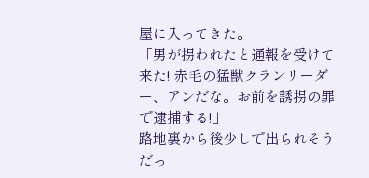屋に入ってきた。
「男が拐われたと通報を受けて来た! 赤毛の猛獣クランリーダー、アンだな。お前を誘拐の罪で逮捕する!」
路地裏から後少しで出られそうだっ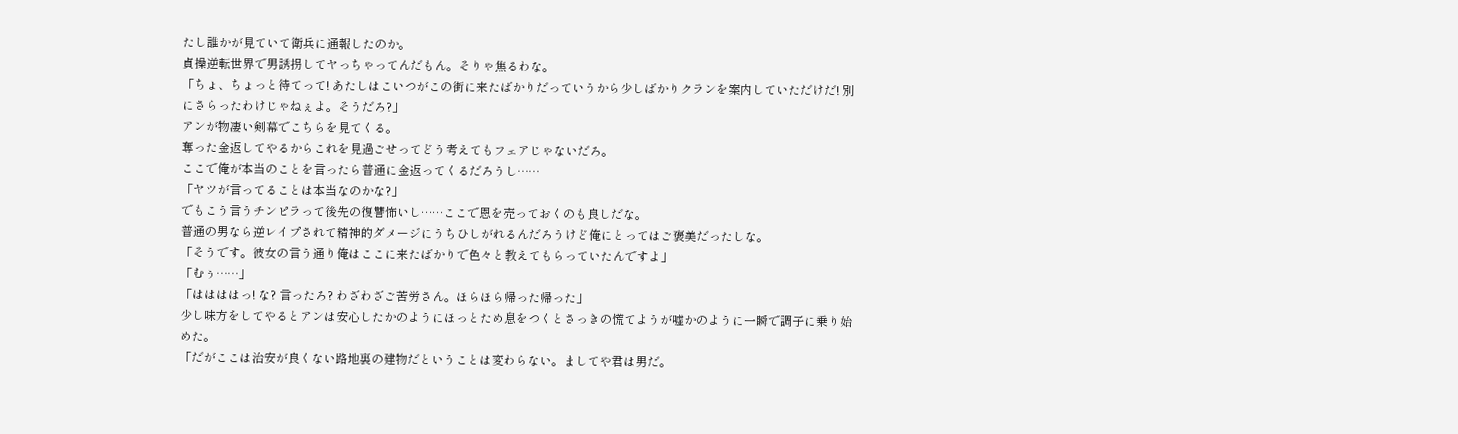たし誰かが見ていて衛兵に通報したのか。
貞操逆転世界で男誘拐してヤっちゃってんだもん。そりゃ焦るわな。
「ちょ、ちょっと待てって! あたしはこいつがこの街に来たばかりだっていうから少しばかりクランを案内していただけだ! 別にさらったわけじゃねぇよ。そうだろ?」
アンが物凄い剣幕でこちらを見てくる。
奪った金返してやるからこれを見過ごせってどう考えてもフェアじゃないだろ。
ここで俺が本当のことを言ったら普通に金返ってくるだろうし……
「ヤツが言ってることは本当なのかな?」
でもこう言うチンピラって後先の復讐怖いし……ここで恩を売っておくのも良しだな。
普通の男なら逆レイプされて精神的ダメージにうちひしがれるんだろうけど俺にとってはご褒美だったしな。
「そうです。彼女の言う通り俺はここに来たばかりで色々と教えてもらっていたんですよ」
「むぅ……」
「ははははっ! な? 言ったろ? わざわざご苦労さん。ほらほら帰った帰った」
少し味方をしてやるとアンは安心したかのようにほっとため息をつくとさっきの慌てようが嘘かのように一瞬で調子に乗り始めた。
「だがここは治安が良くない路地裏の建物だということは変わらない。ましてや君は男だ。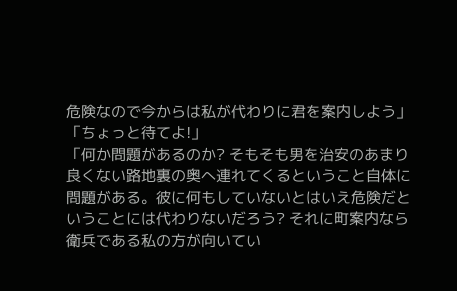危険なので今からは私が代わりに君を案内しよう」
「ちょっと待てよ!」
「何か問題があるのか? そもそも男を治安のあまり良くない路地裏の奥へ連れてくるということ自体に問題がある。彼に何もしていないとはいえ危険だということには代わりないだろう? それに町案内なら衛兵である私の方が向いてい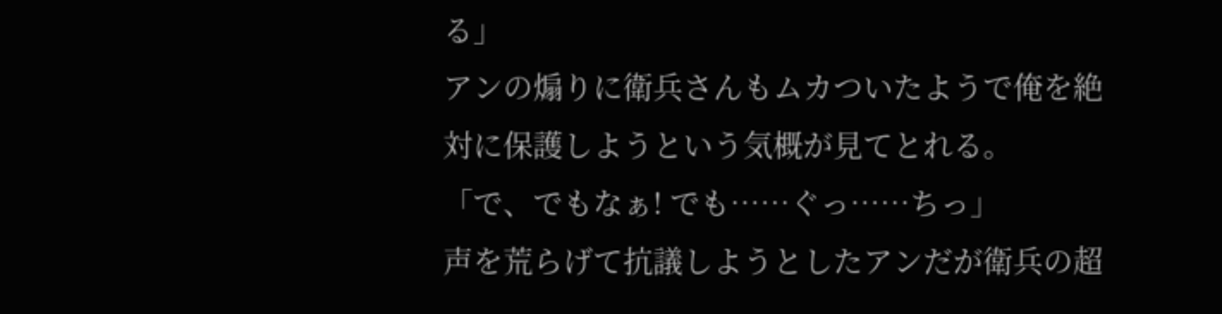る」
アンの煽りに衛兵さんもムカついたようで俺を絶対に保護しようという気概が見てとれる。
「で、でもなぁ! でも……ぐっ……ちっ」
声を荒らげて抗議しようとしたアンだが衛兵の超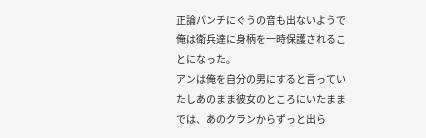正論パンチにぐうの音も出ないようで俺は衛兵達に身柄を一時保護されることになった。
アンは俺を自分の男にすると言っていたしあのまま彼女のところにいたままでは、あのクランからずっと出ら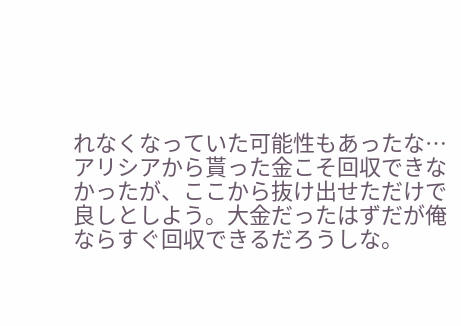れなくなっていた可能性もあったな…
アリシアから貰った金こそ回収できなかったが、ここから抜け出せただけで良しとしよう。大金だったはずだが俺ならすぐ回収できるだろうしな。